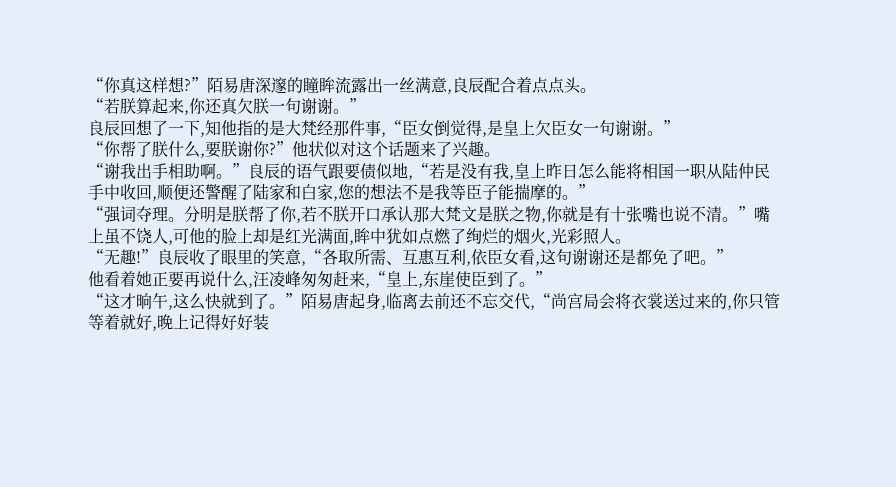“你真这样想?”陌易唐深邃的瞳眸流露出一丝满意,良辰配合着点点头。
“若朕算起来,你还真欠朕一句谢谢。”
良辰回想了一下,知他指的是大梵经那件事,“臣女倒觉得,是皇上欠臣女一句谢谢。”
“你帮了朕什么,要朕谢你?”他状似对这个话题来了兴趣。
“谢我出手相助啊。”良辰的语气跟要债似地,“若是没有我,皇上昨日怎么能将相国一职从陆仲民手中收回,顺便还警醒了陆家和白家,您的想法不是我等臣子能揣摩的。”
“强词夺理。分明是朕帮了你,若不朕开口承认那大梵文是朕之物,你就是有十张嘴也说不清。”嘴上虽不饶人,可他的脸上却是红光满面,眸中犹如点燃了绚烂的烟火,光彩照人。
“无趣!”良辰收了眼里的笑意,“各取所需、互惠互利,依臣女看,这句谢谢还是都免了吧。”
他看着她正要再说什么,汪凌峰匆匆赶来,“皇上,东崖使臣到了。”
“这才晌午,这么快就到了。”陌易唐起身,临离去前还不忘交代,“尚宫局会将衣裳送过来的,你只管等着就好,晚上记得好好装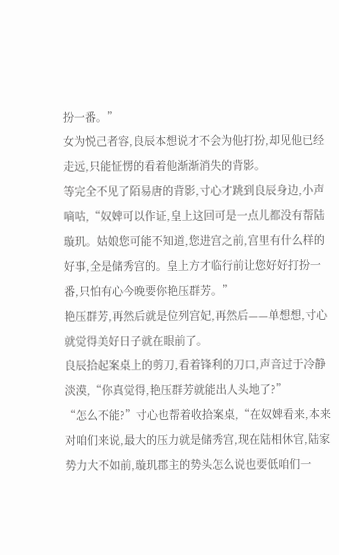扮一番。”
女为悦己者容,良辰本想说才不会为他打扮,却见他已经走远,只能怔愣的看着他渐渐消失的背影。
等完全不见了陌易唐的背影,寸心才跳到良辰身边,小声嘀咕,“奴婢可以作证,皇上这回可是一点儿都没有帮陆璇玑。姑娘您可能不知道,您进宫之前,宫里有什么样的好事,全是储秀宫的。皇上方才临行前让您好好打扮一番,只怕有心今晚要你艳压群芳。”
艳压群芳,再然后就是位列宫妃,再然后——单想想,寸心就觉得美好日子就在眼前了。
良辰拾起案桌上的剪刀,看着锋利的刀口,声音过于冷静淡漠,“你真觉得,艳压群芳就能出人头地了?”
“怎么不能?”寸心也帮着收拾案桌,“在奴婢看来,本来对咱们来说,最大的压力就是储秀宫,现在陆相休官,陆家势力大不如前,璇玑郡主的势头怎么说也要低咱们一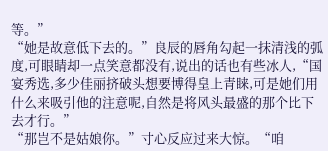等。”
“她是故意低下去的。”良辰的唇角勾起一抹清浅的弧度,可眼睛却一点笑意都没有,说出的话也有些冰人,“国宴秀选,多少佳丽挤破头想要博得皇上青睐,可是她们用什么来吸引他的注意呢,自然是将风头最盛的那个比下去才行。”
“那岂不是姑娘你。”寸心反应过来大惊。“咱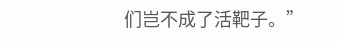们岂不成了活靶子。”